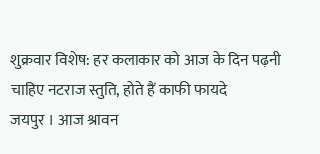शुक्रवार विशेष: हर कलाकार को आज के दिन पढ़नी चाहिए नटराज स्तुति, होते हैं काफी फायदे
जयपुर । आज श्रावन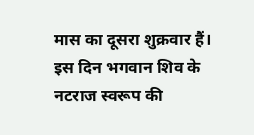मास का दूसरा शुक्रवार हैं। इस दिन भगवान शिव के नटराज स्वरूप की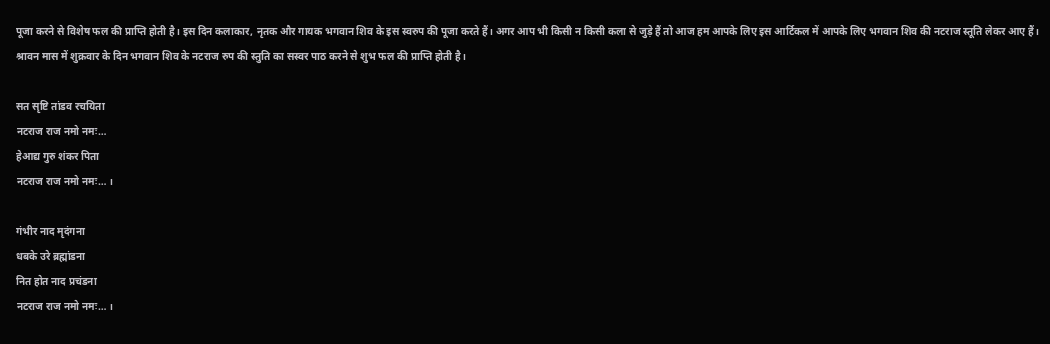पूजा करने से विशेष फल की प्राप्ति होती है। इस दिन कलाकार, नृतक और गायक भगवान शिव के इस स्वरुप की पूजा करते हैं। अगर आप भी किसी न किसी कला से जुड़े हैं तो आज हम आपके लिए इस आर्टिकल में आपके लिए भगवान शिव की नटराज स्तूति लेकर आए हैं। श्रावन मास में शुक्रवार के दिन भगवान शिव के नटराज रुप की स्तुति का सस्वर पाठ करने से शुभ फल की प्राप्ति होती है।

सत सृष्टि तांडव रचयिता
नटराज राज नमो नमः…
हेआद्य गुरु शंकर पिता
नटराज राज नमो नमः… ।

गंभीर नाद मृदंगना
धबके उरे ब्रह्मांडना
नित होत नाद प्रचंडना
नटराज राज नमो नमः… ।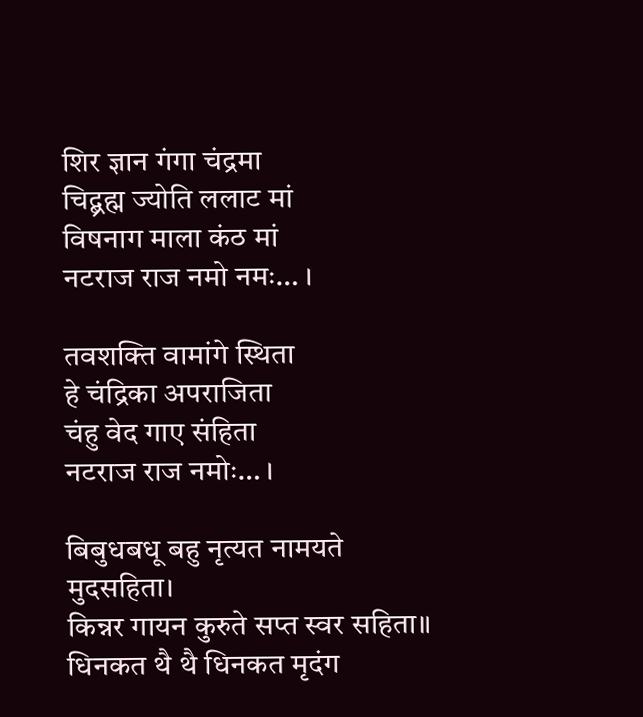शिर ज्ञान गंगा चंद्रमा
चिद्ब्रह्म ज्योति ललाट मां
विषनाग माला कंठ मां
नटराज राज नमो नमः… ।

तवशक्ति वामांगे स्थिता
हे चंद्रिका अपराजिता
चंहु वेद गाए संहिता
नटराज राज नमोः… ।

बिबुधबधू बहु नृत्यत नामयते मुदसहिता।
किन्नर गायन कुरुते सप्त स्वर सहिता॥
धिनकत थै थै धिनकत मृदंग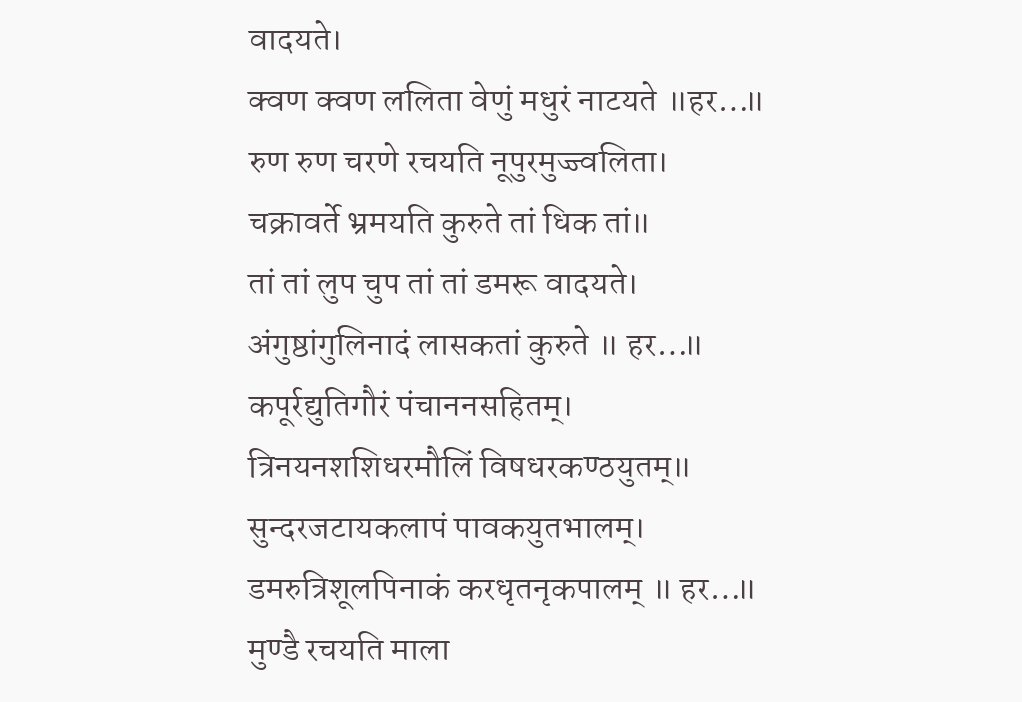वादयते।
क्वण क्वण ललिता वेणुं मधुरं नाटयते ॥हर…॥
रुण रुण चरणे रचयति नूपुरमुज्ज्वलिता।
चक्रावर्ते भ्रमयति कुरुते तां धिक तां॥
तां तां लुप चुप तां तां डमरू वादयते।
अंगुष्ठांगुलिनादं लासकतां कुरुते ॥ हर…॥
कपूर्रद्युतिगौरं पंचाननसहितम्।
त्रिनयनशशिधरमौलिं विषधरकण्ठयुतम्॥
सुन्दरजटायकलापं पावकयुतभालम्।
डमरुत्रिशूलपिनाकं करधृतनृकपालम् ॥ हर…॥
मुण्डै रचयति माला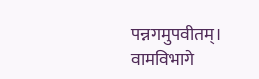पन्नगमुपवीतम्।
वामविभागे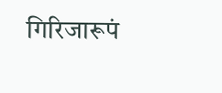गिरिजारूपं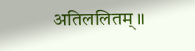अतिललितम्॥